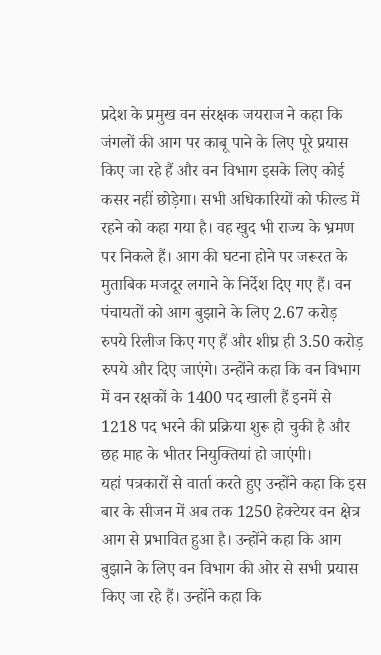प्रदेश के प्रमुख वन संरक्षक जयराज ने कहा कि जंगलों की आग पर काबू पाने के लिए पूरे प्रयास किए जा रहे हैं और वन विभाग इसके लिए कोई कसर नहीं छोड़ेगा। सभी अधिकारियों को फील्ड में रहने को कहा गया है। वह खुद भी राज्य के भ्रमण पर निकले हैं। आग की घटना होने पर जरूरत के मुताबिक मजदूर लगाने के निर्देश दिए गए हैं। वन पंचायतों को आग बुझाने के लिए 2.67 करोड़ रुपये रिलीज किए गए हैं और शीघ्र ही 3.50 करोड़ रुपये और दिए जाएंगे। उन्होंने कहा कि वन विभाग में वन रक्षकों के 1400 पद खाली हैं इनमें से 1218 पद भरने की प्रक्रिया शुरू हो चुकी है और छह माह के भीतर नियुक्तियां हो जाएंगी।
यहां पत्रकारों से वार्ता करते हुए उन्होंने कहा कि इस बार के सीजन में अब तक 1250 हेक्टेयर वन क्षेत्र आग से प्रभावित हुआ है। उन्होंने कहा कि आग बुझाने के लिए वन विभाग की ओर से सभी प्रयास किए जा रहे हैं। उन्होंने कहा कि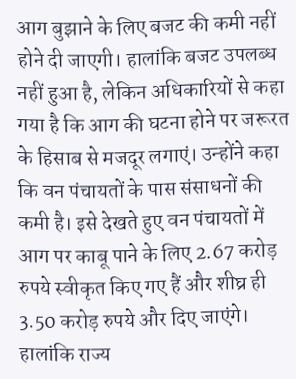आग बुझाने के लिए बजट की कमी नहीं होने दी जाएगी। हालांकि बजट उपलब्ध नहीं हुआ है, लेकिन अधिकारियों से कहा गया है कि आग की घटना होने पर जरूरत के हिसाब से मजदूर लगाएं। उन्होंने कहा कि वन पंचायतों के पास संसाधनों की कमी है। इसे देखते हुए वन पंचायतों में आग पर काबू पाने के लिए 2.67 करोड़ रुपये स्वीकृत किए गए हैं और शीघ्र ही 3.50 करोड़ रुपये और दिए जाएंगे। हालांकि राज्य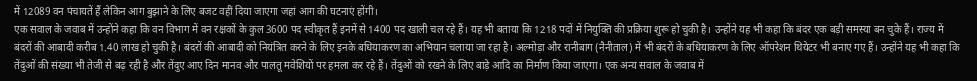में 12089 वन पंचायतें हैं लेकिन आग बुझाने के लिए बजट वहीं दिया जाएगा जहां आग की घटनाएं होंगी।
एक सवाल के जवाब में उन्होंने कहा कि वन विभाग में वन रक्षकों के कुल 3600 पद स्वीकृत हैं इनमें से 1400 पद खाली चल रहे हैं। यह भी बताया कि 1218 पदों में नियुक्ति की प्रक्रिया शुरू हो चुकी है। उन्होंने यह भी कहा कि बंदर एक बड़ी समस्या बन चुके हैं। राज्य में बंदरों की आबादी करीब 1.40 लाख हो चुकी है। बंदरों की आबादी को नियंत्रित करने के लिए इनके बधियाकरण का अभियान चलाया जा रहा है। अल्मोड़ा और रानीबाग (नैनीताल) में भी बंदरों के बधियाकरण के लिए ऑपरेशन थियेटर भी बनाए गए हैं। उन्होंने यह भी कहा कि तेंदुओं की संख्या भी तेजी से बढ़ रही है और तेंदुए आए दिन मानव और पालतू मवेशियों पर हमला कर रहे हैं। तेंदुओं को रखने के लिए बाड़े आदि का निर्माण किया जाएगा। एक अन्य सवाल के जवाब में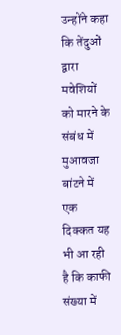उन्होंने कहा कि तेंदुओं द्वारा मवेशियों को मारने के संबंध में मुआवजा बांटने में एक दिक्कत यह भी आ रही है कि काफी संख्या में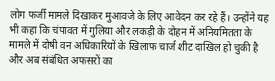लोग फर्जी मामले दिखाकर मुआवजे के लिए आवेदन कर रहे हैं। उन्होंने यह भी कहा कि चंपावत में गुलिया और लकड़ी के दोहन में अनियमितता के मामले में दोषी वन अधिकारियों के खिलाफ चार्ज शीट दाखिल हो चुकी है और अब संबंधित अफसरों का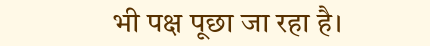भी पक्ष पूछा जा रहा है।